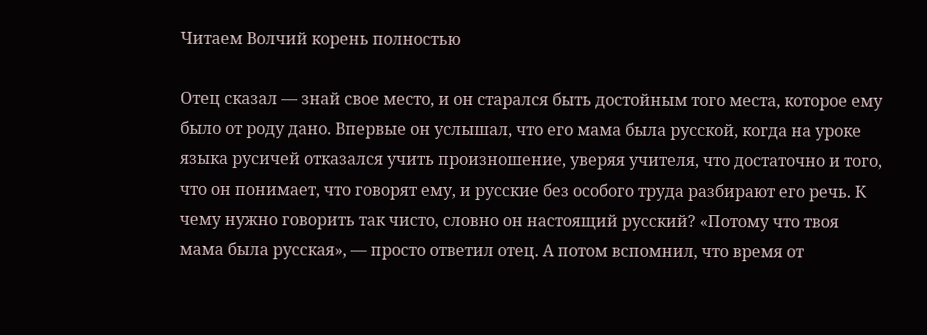Читаем Волчий корень полностью

Отец сказал — знай свое место, и он старался быть достойным того места, которое ему было от роду дано. Впервые он услышал, что его мама была русской, когда на уроке языка русичей отказался учить произношение, уверяя учителя, что достаточно и того, что он понимает, что говорят ему, и русские без особого труда разбирают его речь. К чему нужно говорить так чисто, словно он настоящий русский? «Потому что твоя мама была русская», — просто ответил отец. А потом вспомнил, что время от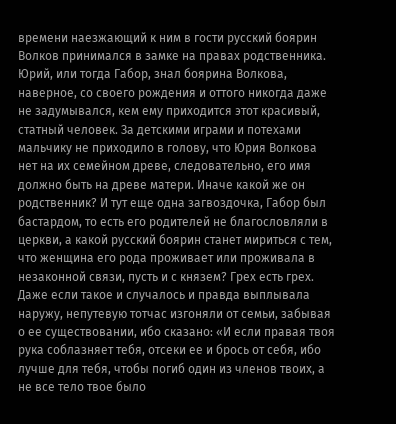времени наезжающий к ним в гости русский боярин Волков принимался в замке на правах родственника. Юрий, или тогда Габор, знал боярина Волкова, наверное, со своего рождения и оттого никогда даже не задумывался, кем ему приходится этот красивый, статный человек. За детскими играми и потехами мальчику не приходило в голову, что Юрия Волкова нет на их семейном древе, следовательно, его имя должно быть на древе матери. Иначе какой же он родственник? И тут еще одна загвоздочка, Габор был бастардом, то есть его родителей не благословляли в церкви, а какой русский боярин станет мириться с тем, что женщина его рода проживает или проживала в незаконной связи, пусть и с князем? Грех есть грех. Даже если такое и случалось и правда выплывала наружу, непутевую тотчас изгоняли от семьи, забывая о ее существовании, ибо сказано: «И если правая твоя рука соблазняет тебя, отсеки ее и брось от себя, ибо лучше для тебя, чтобы погиб один из членов твоих, а не все тело твое было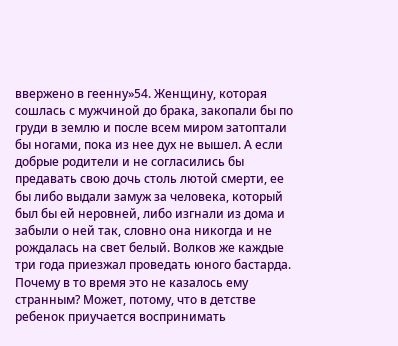ввержено в геенну»54. Женщину, которая сошлась с мужчиной до брака, закопали бы по груди в землю и после всем миром затоптали бы ногами, пока из нее дух не вышел. А если добрые родители и не согласились бы предавать свою дочь столь лютой смерти, ее бы либо выдали замуж за человека, который был бы ей неровней, либо изгнали из дома и забыли о ней так, словно она никогда и не рождалась на свет белый. Волков же каждые три года приезжал проведать юного бастарда. Почему в то время это не казалось ему странным? Может, потому, что в детстве ребенок приучается воспринимать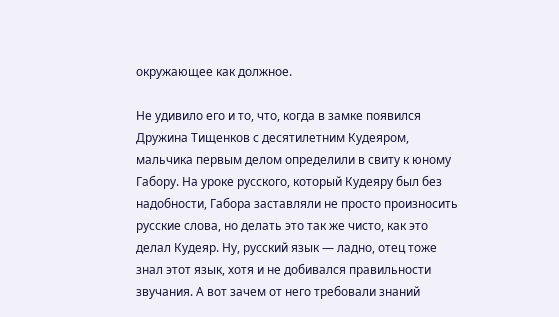окружающее как должное.

Не удивило его и то, что, когда в замке появился Дружина Тищенков с десятилетним Кудеяром, мальчика первым делом определили в свиту к юному Габору. На уроке русского, который Кудеяру был без надобности, Габора заставляли не просто произносить русские слова, но делать это так же чисто, как это делал Кудеяр. Ну, русский язык — ладно, отец тоже знал этот язык, хотя и не добивался правильности звучания. А вот зачем от него требовали знаний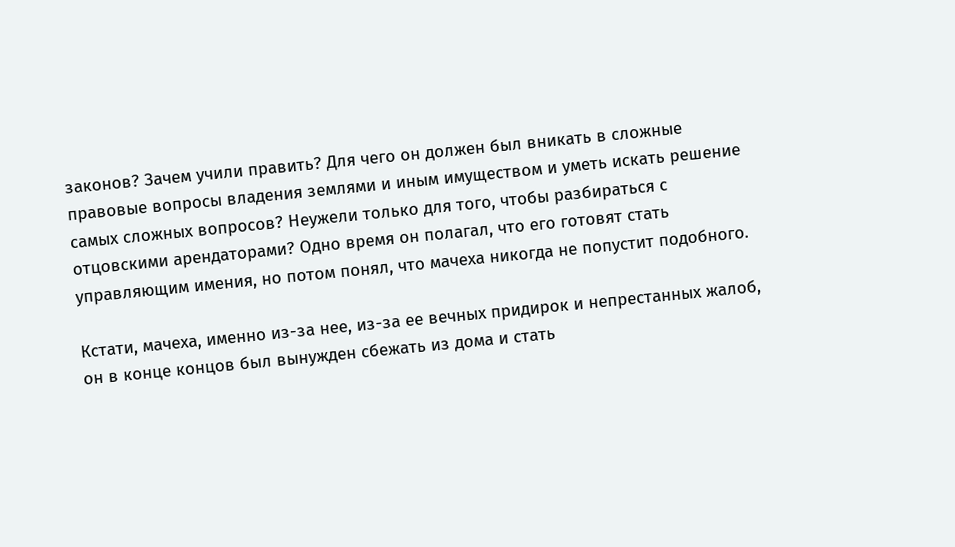законов? Зачем учили править? Для чего он должен был вникать в сложные правовые вопросы владения землями и иным имуществом и уметь искать решение самых сложных вопросов? Неужели только для того, чтобы разбираться с отцовскими арендаторами? Одно время он полагал, что его готовят стать управляющим имения, но потом понял, что мачеха никогда не попустит подобного.

Кстати, мачеха, именно из-за нее, из-за ее вечных придирок и непрестанных жалоб, он в конце концов был вынужден сбежать из дома и стать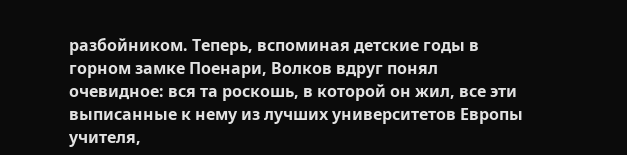разбойником. Теперь, вспоминая детские годы в горном замке Поенари, Волков вдруг понял очевидное: вся та роскошь, в которой он жил, все эти выписанные к нему из лучших университетов Европы учителя,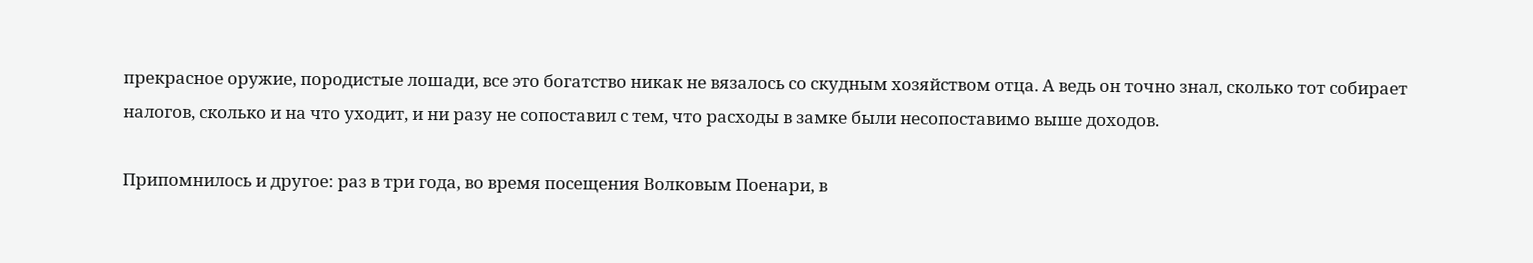прекрасное оружие, породистые лошади, все это богатство никак не вязалось со скудным хозяйством отца. А ведь он точно знал, сколько тот собирает налогов, сколько и на что уходит, и ни разу не сопоставил с тем, что расходы в замке были несопоставимо выше доходов.

Припомнилось и другое: раз в три года, во время посещения Волковым Поенари, в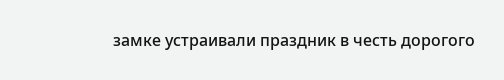замке устраивали праздник в честь дорогого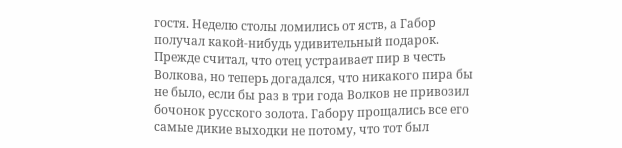гостя. Неделю столы ломились от яств, а Габор получал какой-нибудь удивительный подарок. Прежде считал, что отец устраивает пир в честь Волкова, но теперь догадался, что никакого пира бы не было, если бы раз в три года Волков не привозил бочонок русского золота. Габору прощались все его самые дикие выходки не потому, что тот был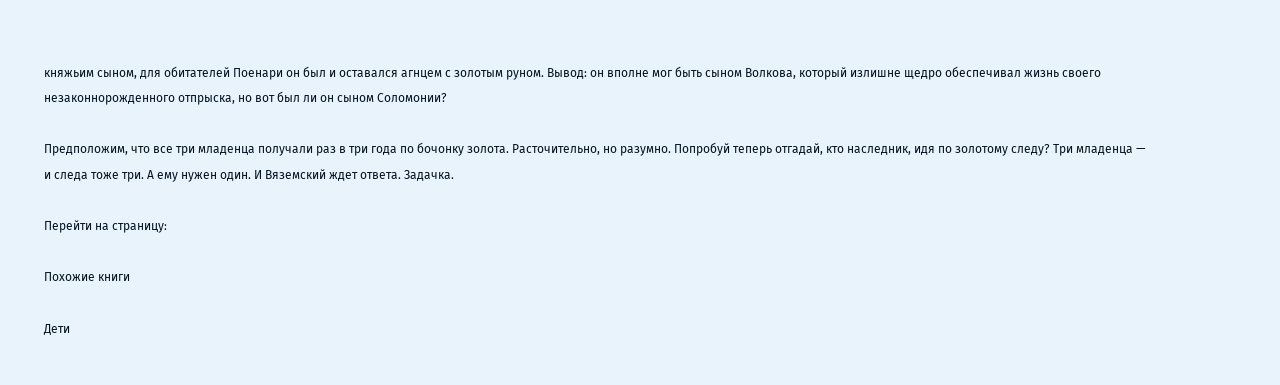княжьим сыном, для обитателей Поенари он был и оставался агнцем с золотым руном. Вывод: он вполне мог быть сыном Волкова, который излишне щедро обеспечивал жизнь своего незаконнорожденного отпрыска, но вот был ли он сыном Соломонии?

Предположим, что все три младенца получали раз в три года по бочонку золота. Расточительно, но разумно. Попробуй теперь отгадай, кто наследник, идя по золотому следу? Три младенца — и следа тоже три. А ему нужен один. И Вяземский ждет ответа. Задачка.

Перейти на страницу:

Похожие книги

Дети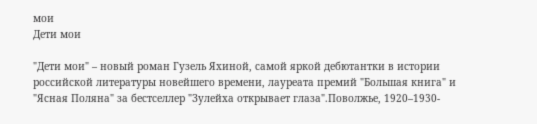мои
Дети мои

"Дети мои" – новый роман Гузель Яхиной, самой яркой дебютантки в истории российской литературы новейшего времени, лауреата премий "Большая книга" и "Ясная Поляна" за бестселлер "Зулейха открывает глаза".Поволжье, 1920–1930-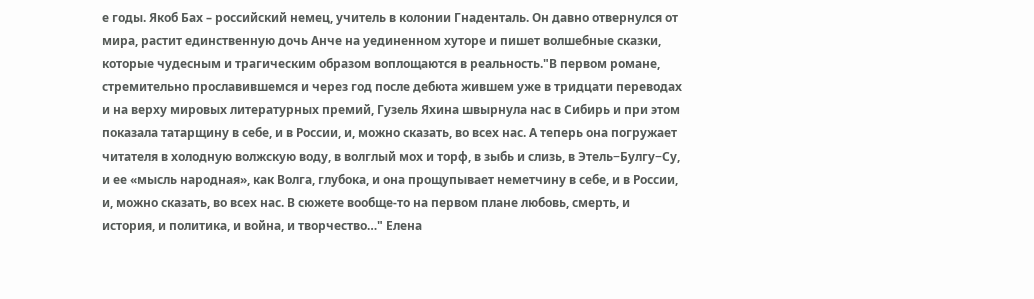е годы. Якоб Бах – российский немец, учитель в колонии Гнаденталь. Он давно отвернулся от мира, растит единственную дочь Анче на уединенном хуторе и пишет волшебные сказки, которые чудесным и трагическим образом воплощаются в реальность."В первом романе, стремительно прославившемся и через год после дебюта жившем уже в тридцати переводах и на верху мировых литературных премий, Гузель Яхина швырнула нас в Сибирь и при этом показала татарщину в себе, и в России, и, можно сказать, во всех нас. А теперь она погружает читателя в холодную волжскую воду, в волглый мох и торф, в зыбь и слизь, в Этель−Булгу−Су, и ее «мысль народная», как Волга, глубока, и она прощупывает неметчину в себе, и в России, и, можно сказать, во всех нас. В сюжете вообще-то на первом плане любовь, смерть, и история, и политика, и война, и творчество…" Елена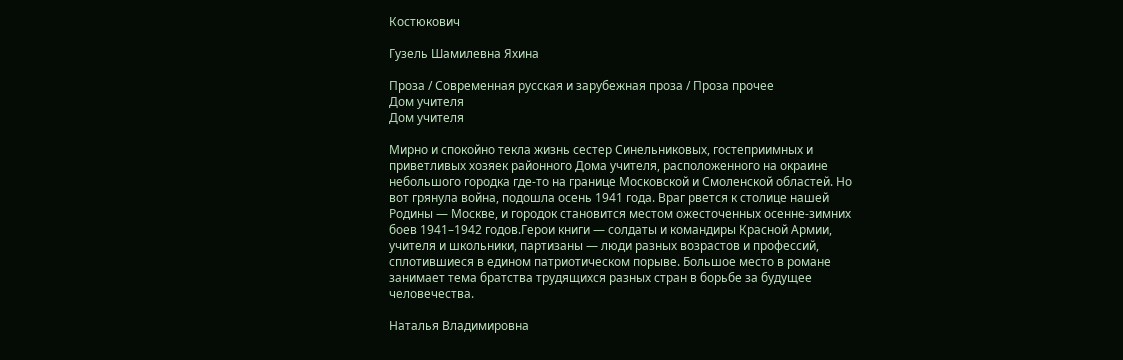Костюкович

Гузель Шамилевна Яхина

Проза / Современная русская и зарубежная проза / Проза прочее
Дом учителя
Дом учителя

Мирно и спокойно текла жизнь сестер Синельниковых, гостеприимных и приветливых хозяек районного Дома учителя, расположенного на окраине небольшого городка где-то на границе Московской и Смоленской областей. Но вот грянула война, подошла осень 1941 года. Враг рвется к столице нашей Родины — Москве, и городок становится местом ожесточенных осенне-зимних боев 1941–1942 годов.Герои книги — солдаты и командиры Красной Армии, учителя и школьники, партизаны — люди разных возрастов и профессий, сплотившиеся в едином патриотическом порыве. Большое место в романе занимает тема братства трудящихся разных стран в борьбе за будущее человечества.

Наталья Владимировна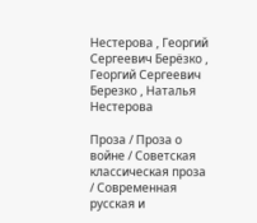Нестерова , Георгий Сергеевич Берёзко , Георгий Сергеевич Березко , Наталья Нестерова

Проза / Проза о войне / Советская классическая проза / Современная русская и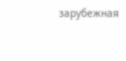зарубежная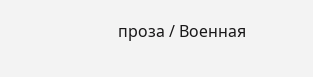проза / Военная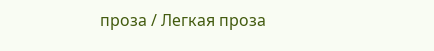проза / Легкая проза